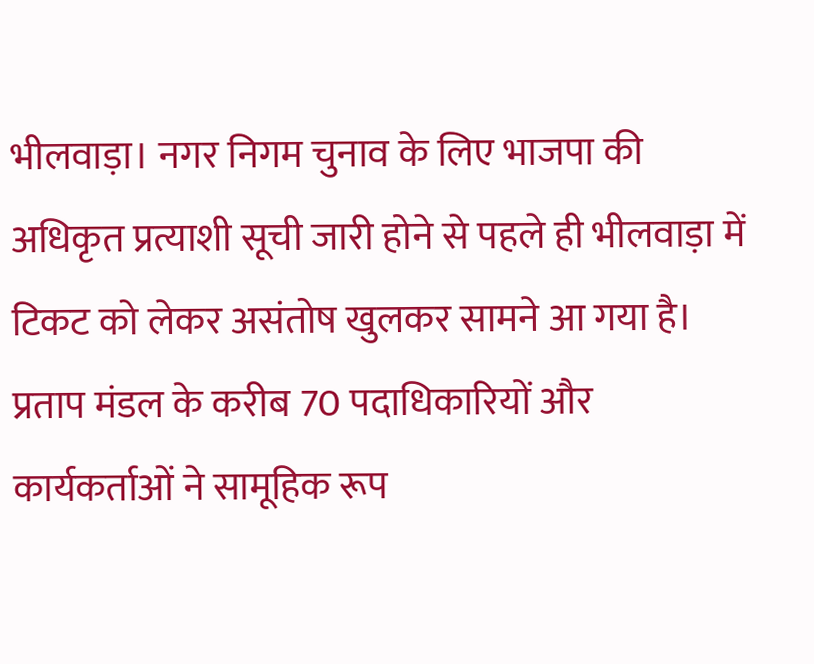भीलवाड़ा। नगर निगम चुनाव के लिए भाजपा की अधिकृत प्रत्याशी सूची जारी होने से पहले ही भीलवाड़ा में टिकट को लेकर असंतोष खुलकर सामने आ गया है। प्रताप मंडल के करीब 70 पदाधिकारियों और कार्यकर्ताओं ने सामूहिक रूप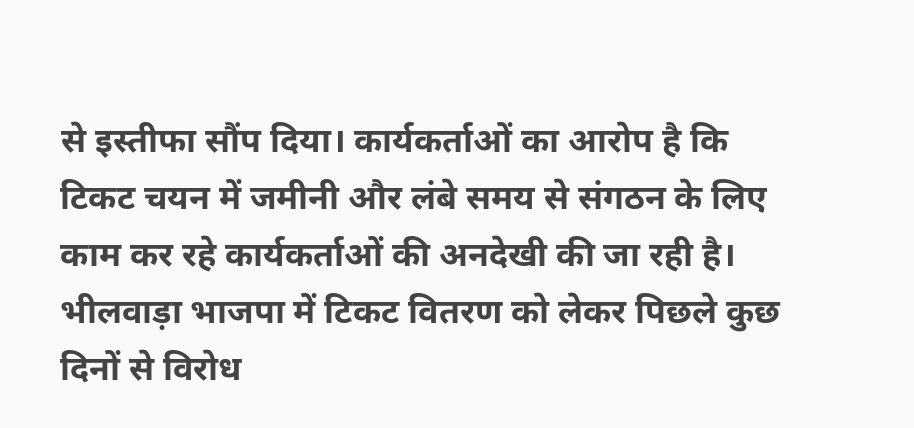से इस्तीफा सौंप दिया। कार्यकर्ताओं का आरोप है कि टिकट चयन में जमीनी और लंबे समय से संगठन के लिए काम कर रहे कार्यकर्ताओं की अनदेखी की जा रही है। भीलवाड़ा भाजपा में टिकट वितरण को लेकर पिछले कुछ दिनों से विरोध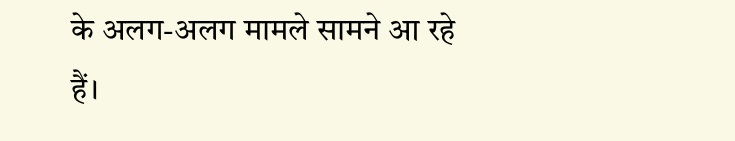के अलग-अलग मामले सामने आ रहे हैं।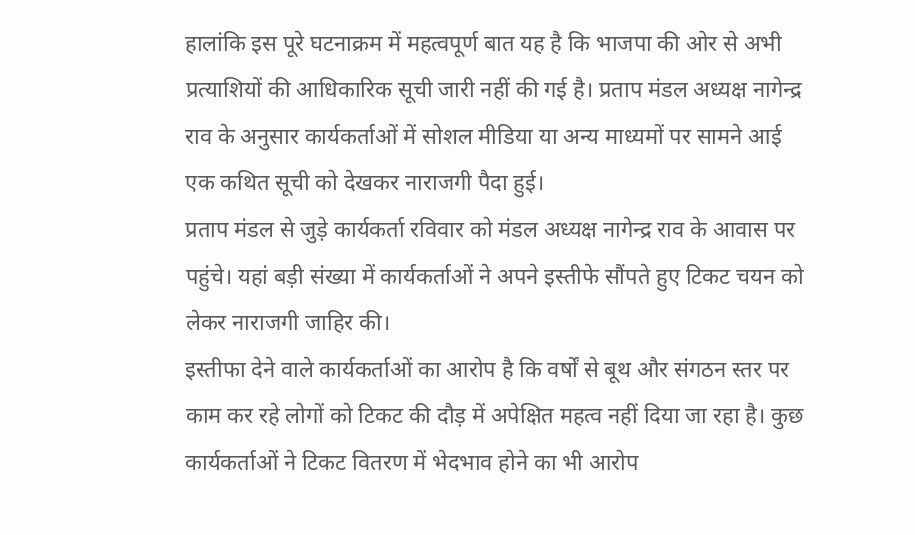हालांकि इस पूरे घटनाक्रम में महत्वपूर्ण बात यह है कि भाजपा की ओर से अभी प्रत्याशियों की आधिकारिक सूची जारी नहीं की गई है। प्रताप मंडल अध्यक्ष नागेन्द्र राव के अनुसार कार्यकर्ताओं में सोशल मीडिया या अन्य माध्यमों पर सामने आई एक कथित सूची को देखकर नाराजगी पैदा हुई।
प्रताप मंडल से जुड़े कार्यकर्ता रविवार को मंडल अध्यक्ष नागेन्द्र राव के आवास पर पहुंचे। यहां बड़ी संख्या में कार्यकर्ताओं ने अपने इस्तीफे सौंपते हुए टिकट चयन को लेकर नाराजगी जाहिर की।
इस्तीफा देने वाले कार्यकर्ताओं का आरोप है कि वर्षों से बूथ और संगठन स्तर पर काम कर रहे लोगों को टिकट की दौड़ में अपेक्षित महत्व नहीं दिया जा रहा है। कुछ कार्यकर्ताओं ने टिकट वितरण में भेदभाव होने का भी आरोप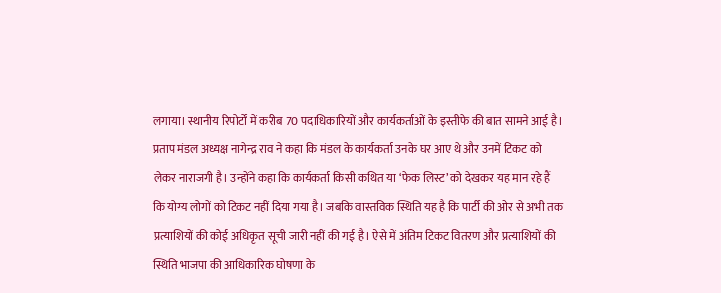लगाया। स्थानीय रिपोर्टों में करीब 70 पदाधिकारियों और कार्यकर्ताओं के इस्तीफे की बात सामने आई है।
प्रताप मंडल अध्यक्ष नागेन्द्र राव ने कहा कि मंडल के कार्यकर्ता उनके घर आए थे और उनमें टिकट को लेकर नाराजगी है। उन्होंने कहा कि कार्यकर्ता किसी कथित या ‘फेक लिस्ट’ को देखकर यह मान रहे हैं कि योग्य लोगों को टिकट नहीं दिया गया है। जबकि वास्तविक स्थिति यह है कि पार्टी की ओर से अभी तक प्रत्याशियों की कोई अधिकृत सूची जारी नहीं की गई है। ऐसे में अंतिम टिकट वितरण और प्रत्याशियों की स्थिति भाजपा की आधिकारिक घोषणा के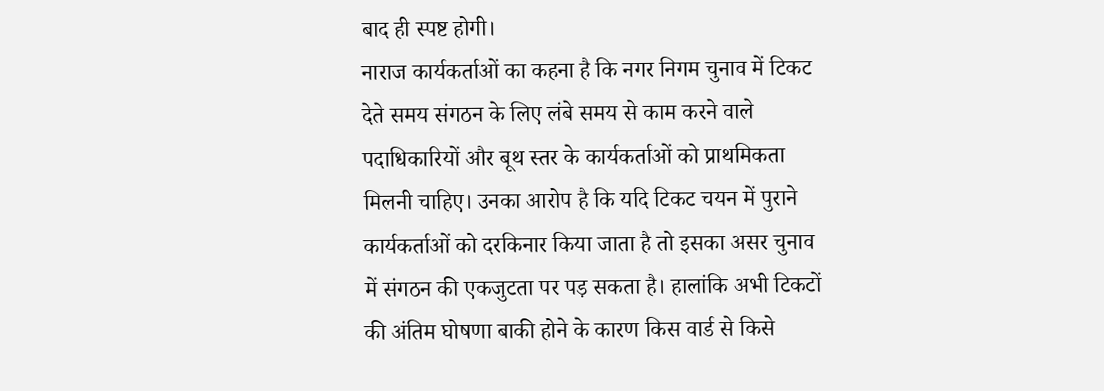बाद ही स्पष्ट होगी।
नाराज कार्यकर्ताओं का कहना है कि नगर निगम चुनाव में टिकट देते समय संगठन के लिए लंबे समय से काम करने वाले पदाधिकारियों और बूथ स्तर के कार्यकर्ताओं को प्राथमिकता मिलनी चाहिए। उनका आरोप है कि यदि टिकट चयन में पुराने कार्यकर्ताओं को दरकिनार किया जाता है तो इसका असर चुनाव में संगठन की एकजुटता पर पड़ सकता है। हालांकि अभी टिकटों की अंतिम घोषणा बाकी होने के कारण किस वार्ड से किसे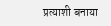प्रत्याशी बनाया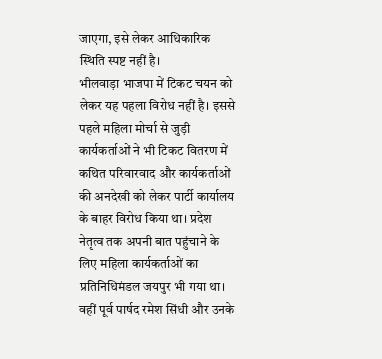जाएगा, इसे लेकर आधिकारिक स्थिति स्पष्ट नहीं है।
भीलवाड़ा भाजपा में टिकट चयन को लेकर यह पहला विरोध नहीं है। इससे पहले महिला मोर्चा से जुड़ी कार्यकर्ताओं ने भी टिकट वितरण में कथित परिवारवाद और कार्यकर्ताओं की अनदेखी को लेकर पार्टी कार्यालय के बाहर विरोध किया था। प्रदेश नेतृत्व तक अपनी बात पहुंचाने के लिए महिला कार्यकर्ताओं का प्रतिनिधिमंडल जयपुर भी गया था। वहीं पूर्व पार्षद रमेश सिंधी और उनके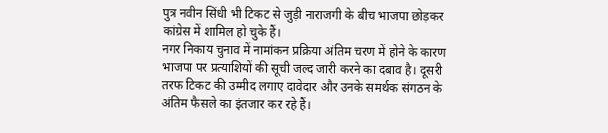पुत्र नवीन सिंधी भी टिकट से जुड़ी नाराजगी के बीच भाजपा छोड़कर कांग्रेस में शामिल हो चुके हैं।
नगर निकाय चुनाव में नामांकन प्रक्रिया अंतिम चरण में होने के कारण भाजपा पर प्रत्याशियों की सूची जल्द जारी करने का दबाव है। दूसरी तरफ टिकट की उम्मीद लगाए दावेदार और उनके समर्थक संगठन के अंतिम फैसले का इंतजार कर रहे हैं।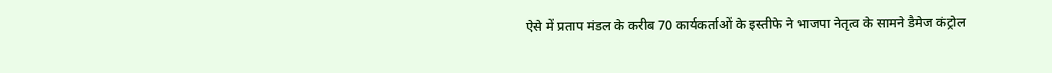ऐसे में प्रताप मंडल के करीब 70 कार्यकर्ताओं के इस्तीफे ने भाजपा नेतृत्व के सामने डैमेज कंट्रोल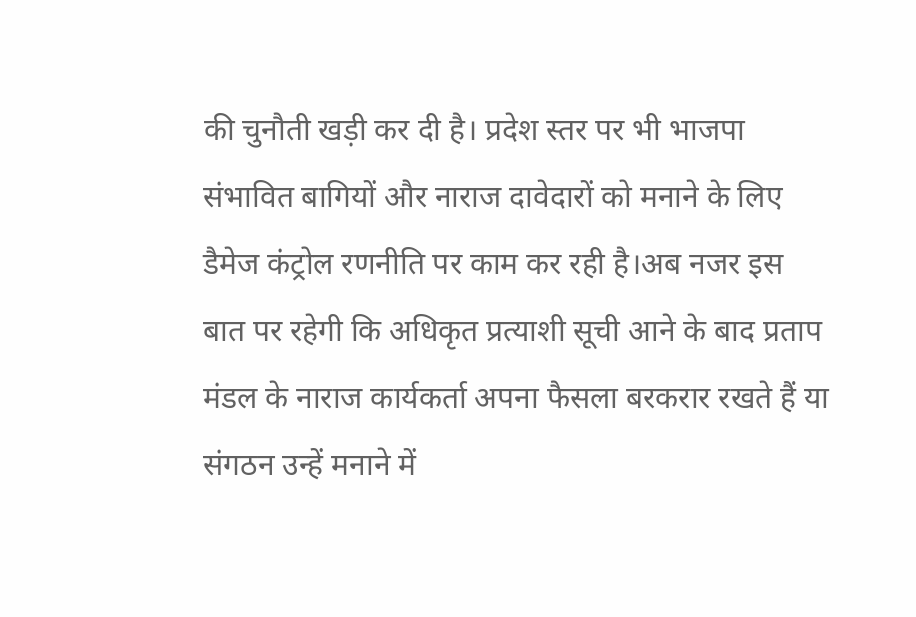की चुनौती खड़ी कर दी है। प्रदेश स्तर पर भी भाजपा संभावित बागियों और नाराज दावेदारों को मनाने के लिए डैमेज कंट्रोल रणनीति पर काम कर रही है।अब नजर इस बात पर रहेगी कि अधिकृत प्रत्याशी सूची आने के बाद प्रताप मंडल के नाराज कार्यकर्ता अपना फैसला बरकरार रखते हैं या संगठन उन्हें मनाने में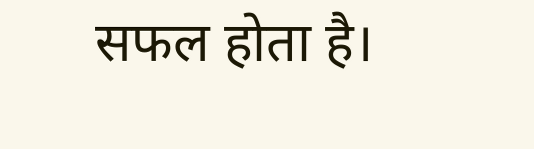सफल होता है।